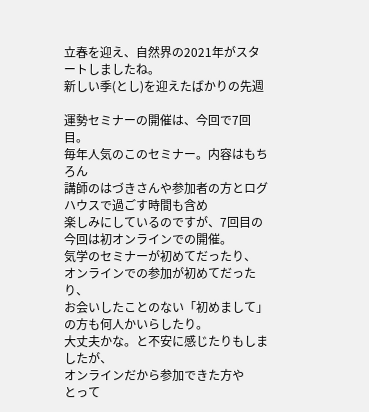立春を迎え、自然界の2021年がスタートしましたね。
新しい季(とし)を迎えたばかりの先週

運勢セミナーの開催は、今回で7回目。
毎年人気のこのセミナー。内容はもちろん
講師のはづきさんや参加者の方とログハウスで過ごす時間も含め
楽しみにしているのですが、7回目の今回は初オンラインでの開催。
気学のセミナーが初めてだったり、
オンラインでの参加が初めてだったり、
お会いしたことのない「初めまして」の方も何人かいらしたり。
大丈夫かな。と不安に感じたりもしましたが、
オンラインだから参加できた方や
とって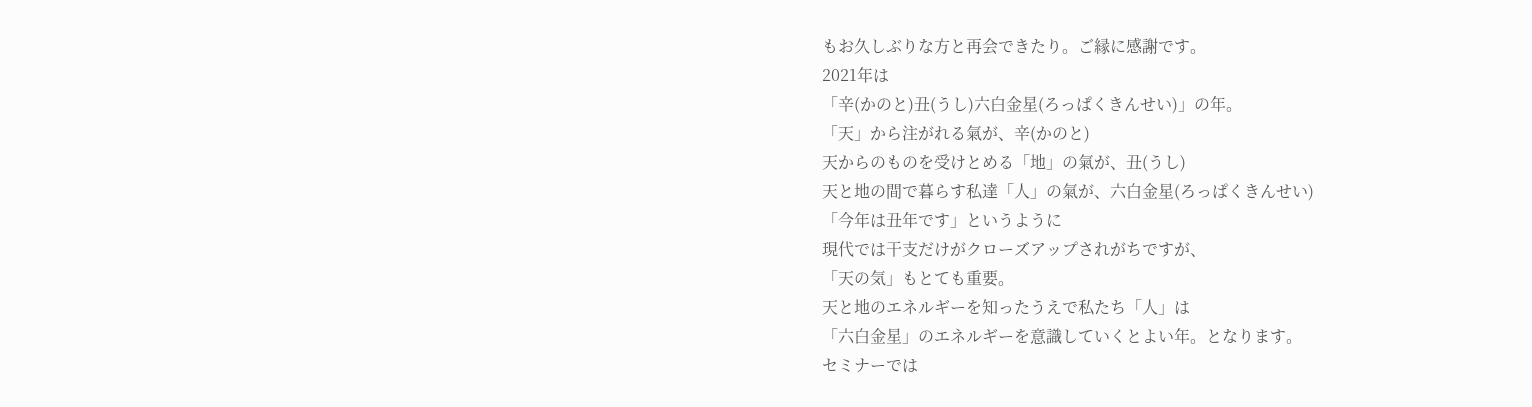もお久しぶりな方と再会できたり。ご縁に感謝です。
2021年は
「辛(かのと)丑(うし)六白金星(ろっぱくきんせい)」の年。
「天」から注がれる氣が、辛(かのと)
天からのものを受けとめる「地」の氣が、丑(うし)
天と地の間で暮らす私達「人」の氣が、六白金星(ろっぱくきんせい)
「今年は丑年です」というように
現代では干支だけがクローズアップされがちですが、
「天の気」もとても重要。
天と地のエネルギーを知ったうえで私たち「人」は
「六白金星」のエネルギーを意識していくとよい年。となります。
セミナーでは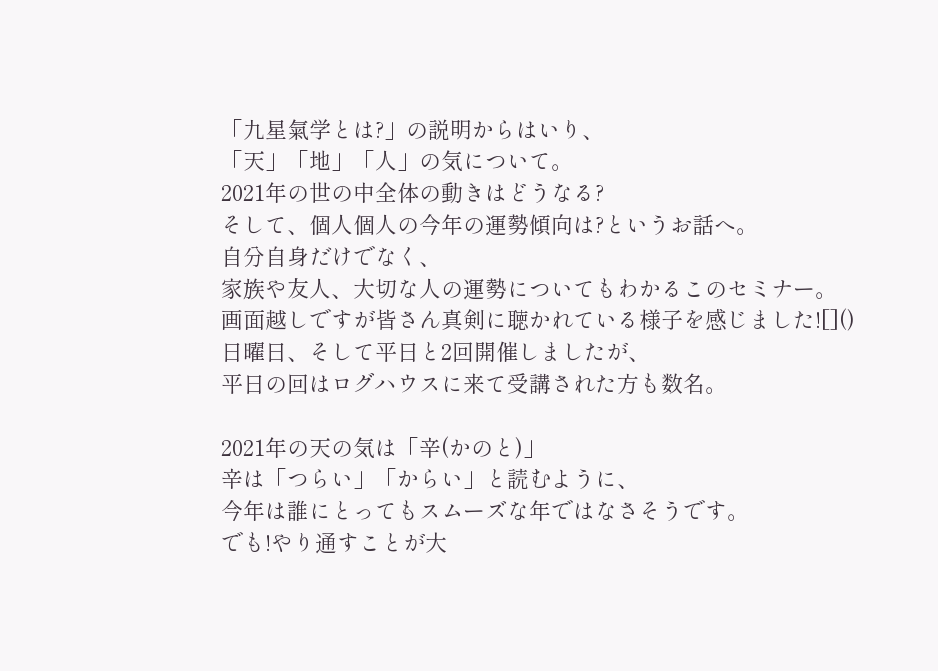「九星氣学とは?」の説明からはいり、
「天」「地」「人」の気について。
2021年の世の中全体の動きはどうなる?
そして、個人個人の今年の運勢傾向は?というお話へ。
自分自身だけでなく、
家族や友人、大切な人の運勢についてもわかるこのセミナー。
画面越しですが皆さん真剣に聴かれている様子を感じました![]()
日曜日、そして平日と2回開催しましたが、
平日の回はログハウスに来て受講された方も数名。

2021年の天の気は「辛(かのと)」
辛は「つらい」「からい」と読むように、
今年は誰にとってもスムーズな年ではなさそうです。
でも!やり通すことが大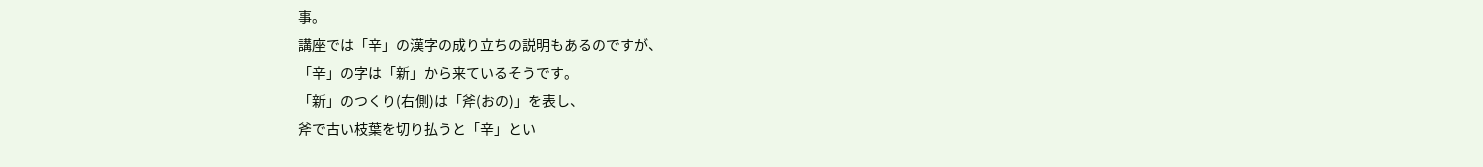事。
講座では「辛」の漢字の成り立ちの説明もあるのですが、
「辛」の字は「新」から来ているそうです。
「新」のつくり(右側)は「斧(おの)」を表し、
斧で古い枝葉を切り払うと「辛」とい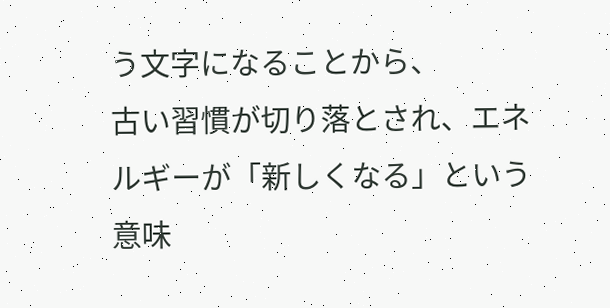う文字になることから、
古い習慣が切り落とされ、エネルギーが「新しくなる」という意味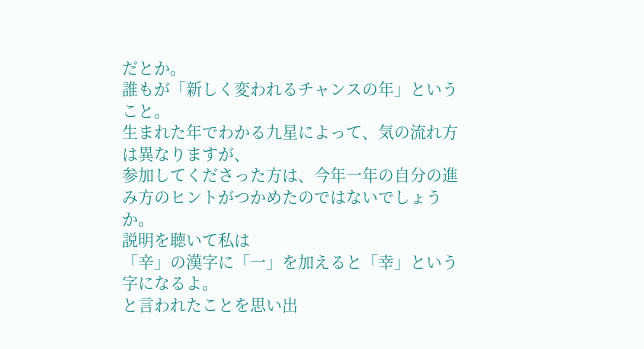だとか。
誰もが「新しく変われるチャンスの年」ということ。
生まれた年でわかる九星によって、気の流れ方は異なりますが、
参加してくださった方は、今年一年の自分の進み方のヒントがつかめたのではないでしょうか。
説明を聴いて私は
「辛」の漢字に「一」を加えると「幸」という字になるよ。
と言われたことを思い出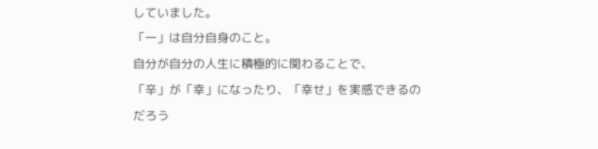していました。
「一」は自分自身のこと。
自分が自分の人生に積極的に関わることで、
「辛」が「幸」になったり、「幸せ」を実感できるのだろう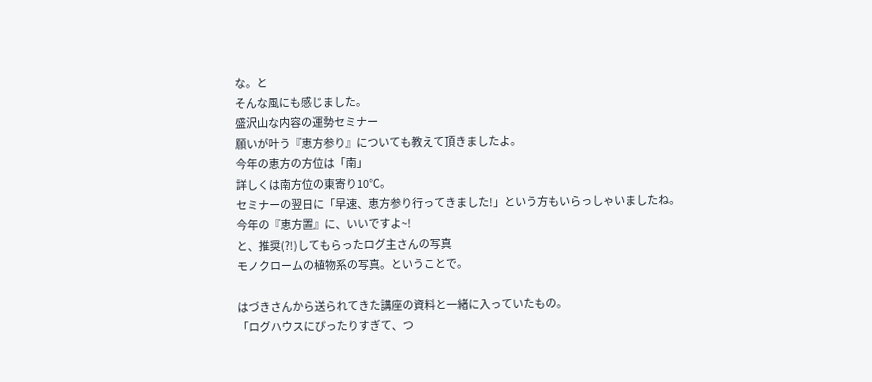な。と
そんな風にも感じました。
盛沢山な内容の運勢セミナー
願いが叶う『恵方参り』についても教えて頂きましたよ。
今年の恵方の方位は「南」
詳しくは南方位の東寄り10℃。
セミナーの翌日に「早速、恵方参り行ってきました!」という方もいらっしゃいましたね。
今年の『恵方置』に、いいですよ~!
と、推奨(?!)してもらったログ主さんの写真
モノクロームの植物系の写真。ということで。

はづきさんから送られてきた講座の資料と一緒に入っていたもの。
「ログハウスにぴったりすぎて、つ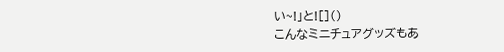い~!」と![]()
こんなミニチュアグッズもあ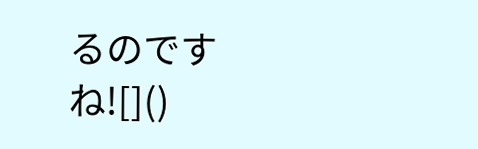るのですね![]()